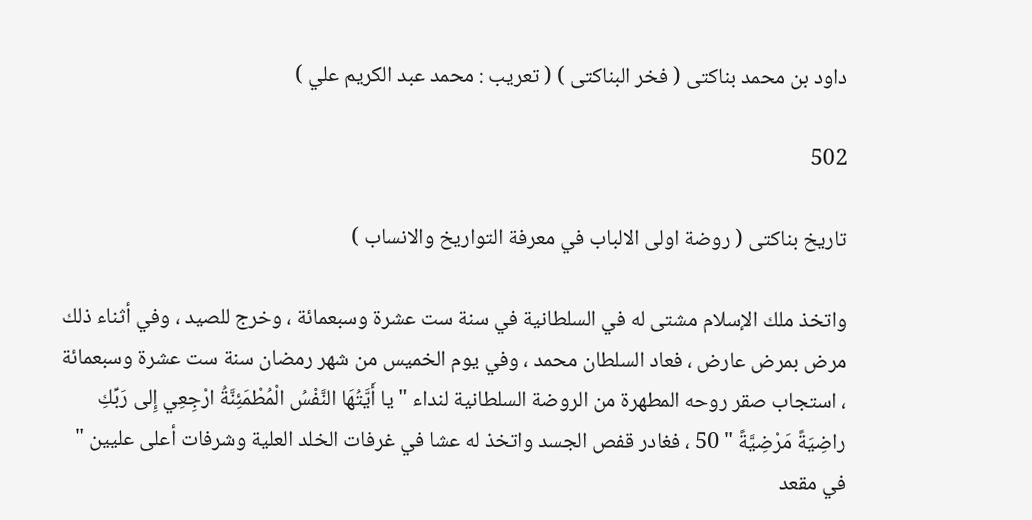داود بن محمد بناكتى ( فخر البناكتى ) ( تعريب : محمد عبد الكريم علي )

502

تاريخ بناكتى ( روضة اولى الالباب في معرفة التواريخ والانساب )

واتخذ ملك الإسلام مشتى له في السلطانية في سنة ست عشرة وسبعمائة ، وخرج للصيد ، وفي أثناء ذلك مرض بمرض عارض ، فعاد السلطان محمد ، وفي يوم الخميس من شهر رمضان سنة ست عشرة وسبعمائة ، استجاب صقر روحه المطهرة من الروضة السلطانية لنداء " يا أَيَّتُهَا النَّفْسُ الْمُطْمَئِنَّةُ ارْجِعِي إِلى رَبِّكِ راضِيَةً مَرْضِيَّةً " 50 ، فغادر قفص الجسد واتخذ له عشا في غرفات الخلد العلية وشرفات أعلى عليين " في مقعد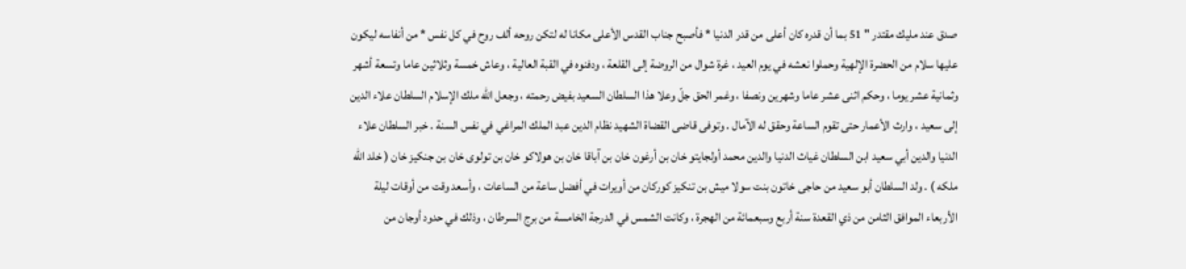صدق عند مليك مقتدر " 51 بما أن قدره كان أعلى من قدر الدنيا * فأصبح جناب القدس الأعلى مكانا له لتكن روحه ألف روح في كل نفس * من أنفاسه ليكون عليها سلام من الحضرة الإلهية وحملوا نعشه في يوم العيد ، غرة شوال من الروضة إلى القلعة ، ودفنوه في القبة العالية ، وعاش خمسة وثلاثين عاما وتسعة أشهر وثمانية عشر يوما ، وحكم اثنى عشر عاما وشهرين ونصفا ، وغمر الحق جلّ وعلا هذا السلطان السعيد بفيض رحمته ، وجعل الله ملك الإسلام السلطان علاء الدين إلى سعيد ، وارث الأعمار حتى تقوم الساعة وحقق له الآمال . وتوفى قاضى القضاة الشهيد نظام الدين عبد الملك المراغي في نفس السنة . خبر السلطان علاء الدنيا والدين أبي سعيد ابن السلطان غياث الدنيا والدين محمد أولجايتو خان بن أرغون خان بن آباقا خان بن هولاكو خان بن تولوى خان بن جنكيز خان ( خلد اللّه ملكه ) . ولد السلطان أبو سعيد من حاجى خاتون بنت سولا ميش بن تنكيز كوركان من أويرات في أفضل ساعة من الساعات ، وأسعد وقت من أوقات ليلة الأربعاء الموافق الثامن من ذي القعدة سنة أربع وسبعمائة من الهجرة ، وكانت الشمس في الدرجة الخامسة من برج السرطان ، وذلك في حدود أوجان من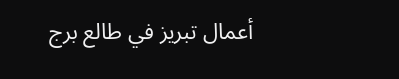أعمال تبريز في طالع برج